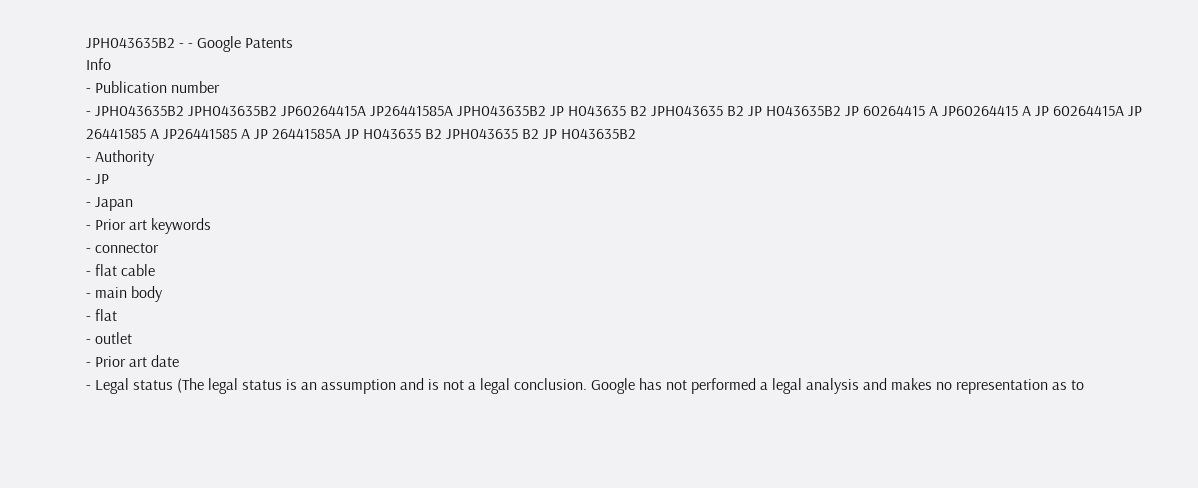JPH043635B2 - - Google Patents
Info
- Publication number
- JPH043635B2 JPH043635B2 JP60264415A JP26441585A JPH043635B2 JP H043635 B2 JPH043635 B2 JP H043635B2 JP 60264415 A JP60264415 A JP 60264415A JP 26441585 A JP26441585 A JP 26441585A JP H043635 B2 JPH043635 B2 JP H043635B2
- Authority
- JP
- Japan
- Prior art keywords
- connector
- flat cable
- main body
- flat
- outlet
- Prior art date
- Legal status (The legal status is an assumption and is not a legal conclusion. Google has not performed a legal analysis and makes no representation as to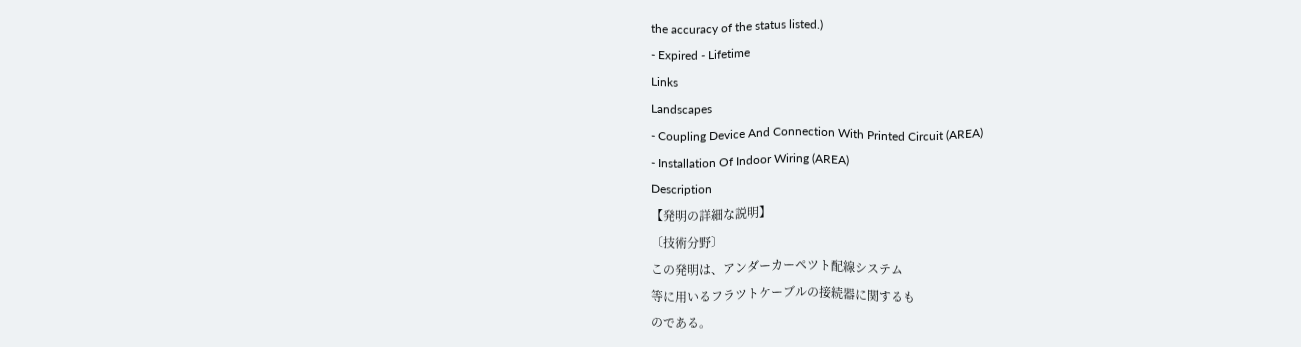the accuracy of the status listed.)
- Expired - Lifetime
Links
Landscapes
- Coupling Device And Connection With Printed Circuit (AREA)
- Installation Of Indoor Wiring (AREA)
Description
【発明の詳細な説明】
〔技術分野〕
この発明は、アンダーカーペツト配線システム
等に用いるフラツトケーブルの接続器に関するも
のである。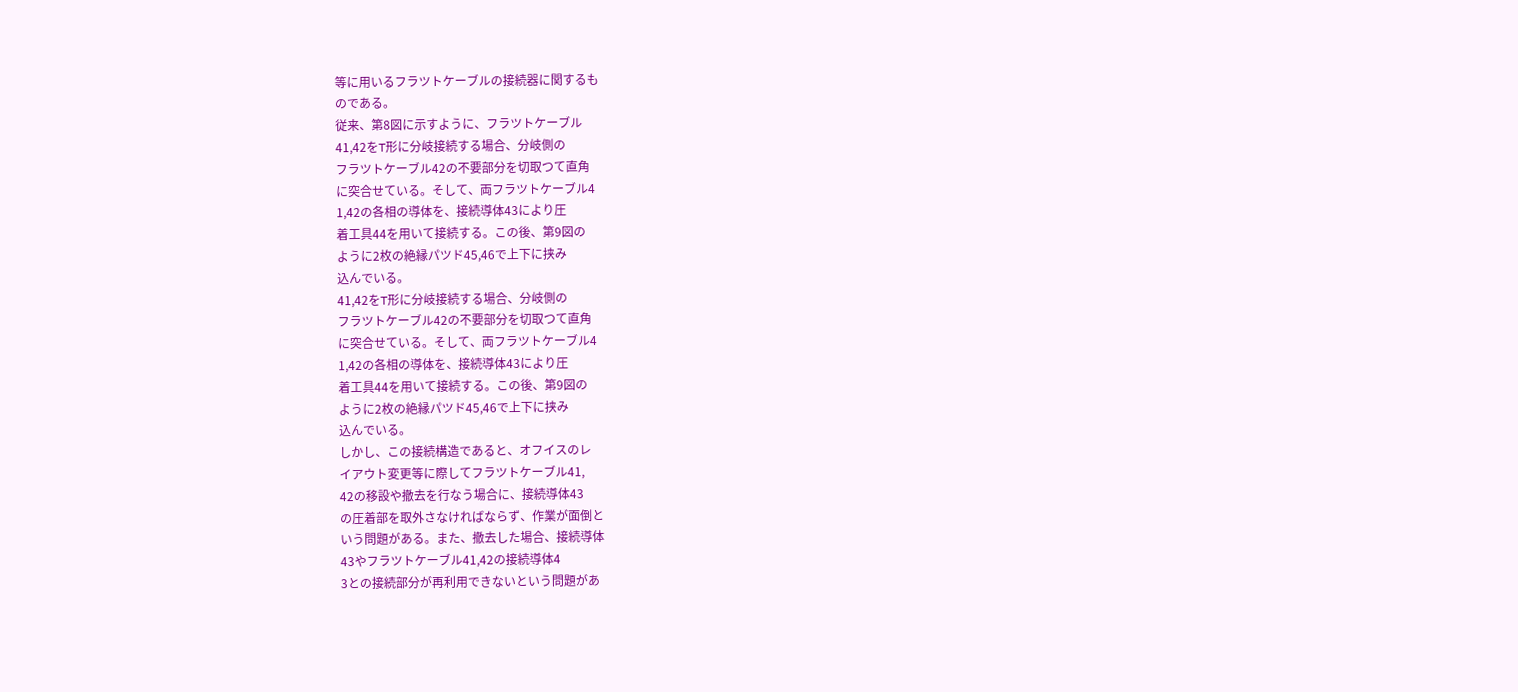等に用いるフラツトケーブルの接続器に関するも
のである。
従来、第8図に示すように、フラツトケーブル
41,42をT形に分岐接続する場合、分岐側の
フラツトケーブル42の不要部分を切取つて直角
に突合せている。そして、両フラツトケーブル4
1,42の各相の導体を、接続導体43により圧
着工具44を用いて接続する。この後、第9図の
ように2枚の絶縁パツド45,46で上下に挟み
込んでいる。
41,42をT形に分岐接続する場合、分岐側の
フラツトケーブル42の不要部分を切取つて直角
に突合せている。そして、両フラツトケーブル4
1,42の各相の導体を、接続導体43により圧
着工具44を用いて接続する。この後、第9図の
ように2枚の絶縁パツド45,46で上下に挟み
込んでいる。
しかし、この接続構造であると、オフイスのレ
イアウト変更等に際してフラツトケーブル41,
42の移設や撤去を行なう場合に、接続導体43
の圧着部を取外さなければならず、作業が面倒と
いう問題がある。また、撤去した場合、接続導体
43やフラツトケーブル41,42の接続導体4
3との接続部分が再利用できないという問題があ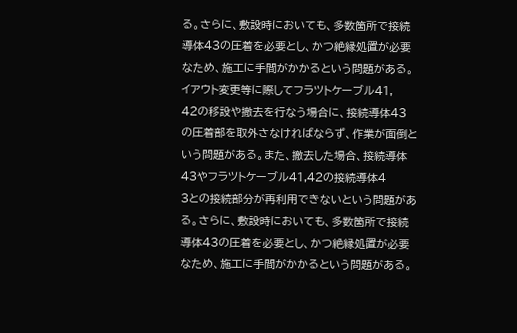る。さらに、敷設時においても、多数箇所で接続
導体43の圧着を必要とし、かつ絶縁処置が必要
なため、施工に手間がかかるという問題がある。
イアウト変更等に際してフラツトケーブル41,
42の移設や撤去を行なう場合に、接続導体43
の圧着部を取外さなければならず、作業が面倒と
いう問題がある。また、撤去した場合、接続導体
43やフラツトケーブル41,42の接続導体4
3との接続部分が再利用できないという問題があ
る。さらに、敷設時においても、多数箇所で接続
導体43の圧着を必要とし、かつ絶縁処置が必要
なため、施工に手間がかかるという問題がある。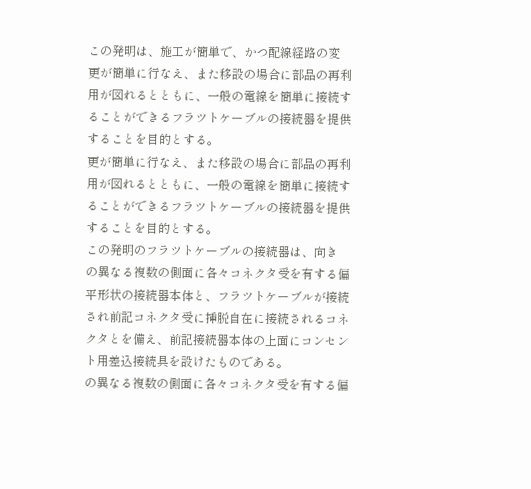この発明は、施工が簡単で、かつ配線経路の変
更が簡単に行なえ、また移設の場合に部品の再利
用が図れるとともに、一般の電線を簡単に接続す
ることができるフラツトケーブルの接続器を提供
することを目的とする。
更が簡単に行なえ、また移設の場合に部品の再利
用が図れるとともに、一般の電線を簡単に接続す
ることができるフラツトケーブルの接続器を提供
することを目的とする。
この発明のフラツトケーブルの接続器は、向き
の異なる複数の側面に各々コネクタ受を有する偏
平形状の接続器本体と、フラツトケーブルが接続
され前記コネクタ受に挿脱自在に接続されるコネ
クタとを備え、前記接続器本体の上面にコンセン
ト用差込接続具を設けたものである。
の異なる複数の側面に各々コネクタ受を有する偏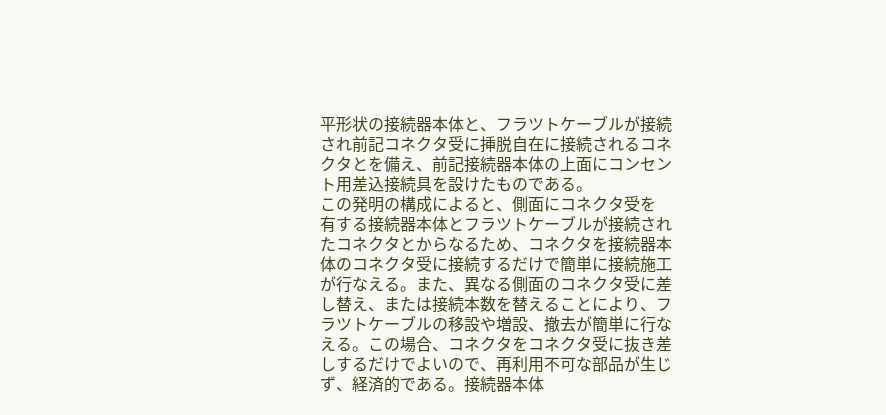平形状の接続器本体と、フラツトケーブルが接続
され前記コネクタ受に挿脱自在に接続されるコネ
クタとを備え、前記接続器本体の上面にコンセン
ト用差込接続具を設けたものである。
この発明の構成によると、側面にコネクタ受を
有する接続器本体とフラツトケーブルが接続され
たコネクタとからなるため、コネクタを接続器本
体のコネクタ受に接続するだけで簡単に接続施工
が行なえる。また、異なる側面のコネクタ受に差
し替え、または接続本数を替えることにより、フ
ラツトケーブルの移設や増設、撤去が簡単に行な
える。この場合、コネクタをコネクタ受に抜き差
しするだけでよいので、再利用不可な部品が生じ
ず、経済的である。接続器本体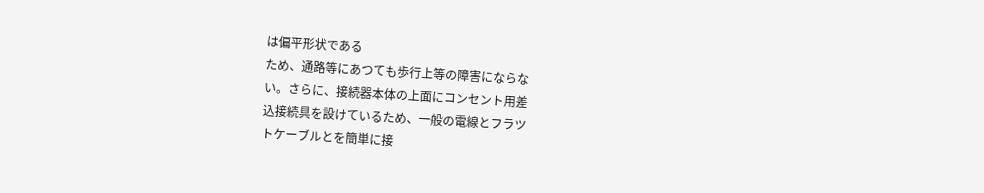は偏平形状である
ため、通路等にあつても歩行上等の障害にならな
い。さらに、接続器本体の上面にコンセント用差
込接続具を設けているため、一般の電線とフラツ
トケーブルとを簡単に接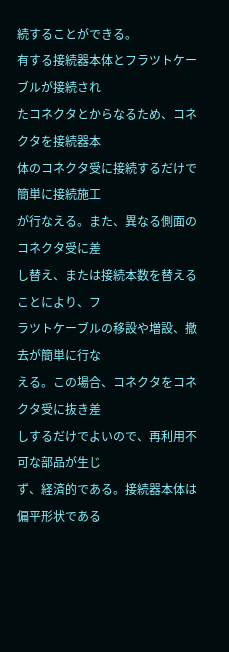続することができる。
有する接続器本体とフラツトケーブルが接続され
たコネクタとからなるため、コネクタを接続器本
体のコネクタ受に接続するだけで簡単に接続施工
が行なえる。また、異なる側面のコネクタ受に差
し替え、または接続本数を替えることにより、フ
ラツトケーブルの移設や増設、撤去が簡単に行な
える。この場合、コネクタをコネクタ受に抜き差
しするだけでよいので、再利用不可な部品が生じ
ず、経済的である。接続器本体は偏平形状である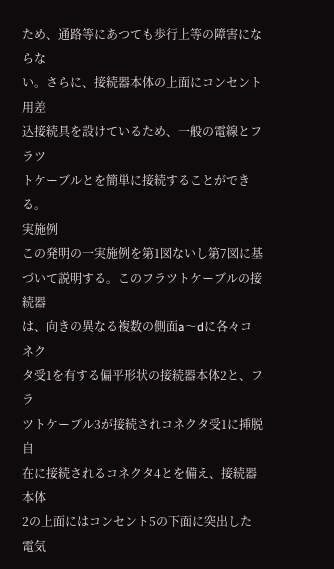ため、通路等にあつても歩行上等の障害にならな
い。さらに、接続器本体の上面にコンセント用差
込接続具を設けているため、一般の電線とフラツ
トケーブルとを簡単に接続することができる。
実施例
この発明の一実施例を第1図ないし第7図に基
づいて説明する。このフラツトケーブルの接続器
は、向きの異なる複数の側面a〜dに各々コネク
タ受1を有する偏平形状の接続器本体2と、フラ
ツトケーブル3が接続されコネクタ受1に挿脱自
在に接続されるコネクタ4とを備え、接続器本体
2の上面にはコンセント5の下面に突出した電気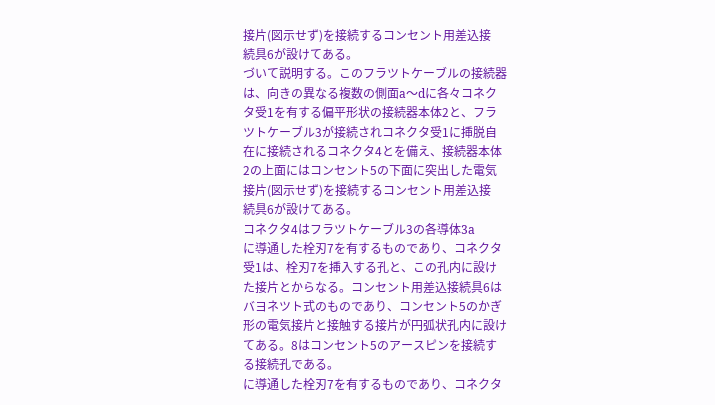接片(図示せず)を接続するコンセント用差込接
続具6が設けてある。
づいて説明する。このフラツトケーブルの接続器
は、向きの異なる複数の側面a〜dに各々コネク
タ受1を有する偏平形状の接続器本体2と、フラ
ツトケーブル3が接続されコネクタ受1に挿脱自
在に接続されるコネクタ4とを備え、接続器本体
2の上面にはコンセント5の下面に突出した電気
接片(図示せず)を接続するコンセント用差込接
続具6が設けてある。
コネクタ4はフラツトケーブル3の各導体3a
に導通した栓刃7を有するものであり、コネクタ
受1は、栓刃7を挿入する孔と、この孔内に設け
た接片とからなる。コンセント用差込接続具6は
バヨネツト式のものであり、コンセント5のかぎ
形の電気接片と接触する接片が円弧状孔内に設け
てある。8はコンセント5のアースピンを接続す
る接続孔である。
に導通した栓刃7を有するものであり、コネクタ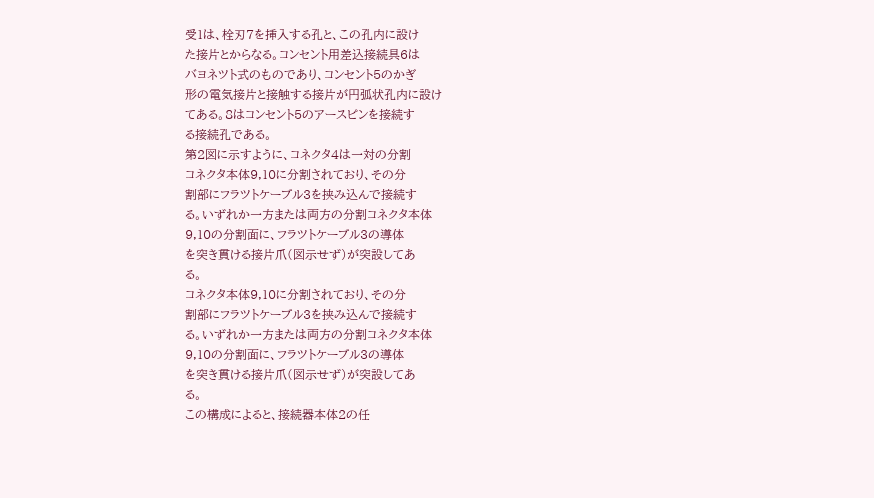受1は、栓刃7を挿入する孔と、この孔内に設け
た接片とからなる。コンセント用差込接続具6は
バヨネツト式のものであり、コンセント5のかぎ
形の電気接片と接触する接片が円弧状孔内に設け
てある。8はコンセント5のアースピンを接続す
る接続孔である。
第2図に示すように、コネクタ4は一対の分割
コネクタ本体9,10に分割されており、その分
割部にフラツトケーブル3を挟み込んで接続す
る。いずれか一方または両方の分割コネクタ本体
9,10の分割面に、フラツトケーブル3の導体
を突き貫ける接片爪(図示せず)が突設してあ
る。
コネクタ本体9,10に分割されており、その分
割部にフラツトケーブル3を挟み込んで接続す
る。いずれか一方または両方の分割コネクタ本体
9,10の分割面に、フラツトケーブル3の導体
を突き貫ける接片爪(図示せず)が突設してあ
る。
この構成によると、接続器本体2の任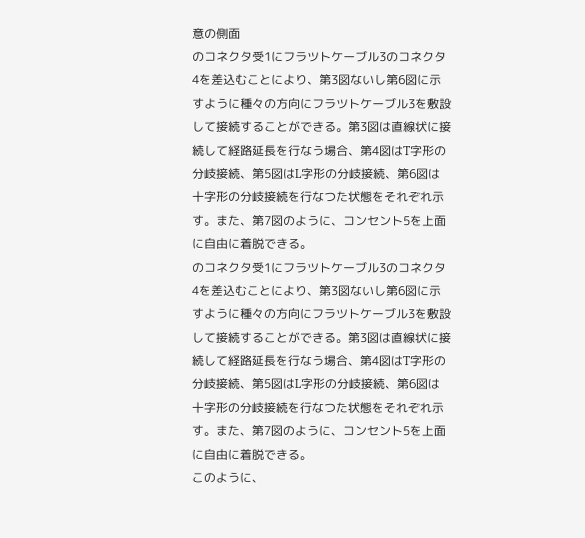意の側面
のコネクタ受1にフラツトケーブル3のコネクタ
4を差込むことにより、第3図ないし第6図に示
すように種々の方向にフラツトケーブル3を敷設
して接続することができる。第3図は直線状に接
続して経路延長を行なう場合、第4図はT字形の
分岐接続、第5図はL字形の分岐接続、第6図は
十字形の分岐接続を行なつた状態をそれぞれ示
す。また、第7図のように、コンセント5を上面
に自由に着脱できる。
のコネクタ受1にフラツトケーブル3のコネクタ
4を差込むことにより、第3図ないし第6図に示
すように種々の方向にフラツトケーブル3を敷設
して接続することができる。第3図は直線状に接
続して経路延長を行なう場合、第4図はT字形の
分岐接続、第5図はL字形の分岐接続、第6図は
十字形の分岐接続を行なつた状態をそれぞれ示
す。また、第7図のように、コンセント5を上面
に自由に着脱できる。
このように、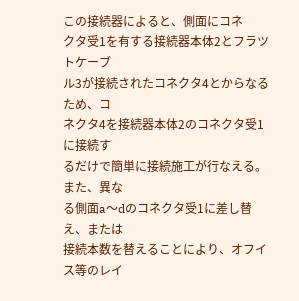この接続器によると、側面にコネ
クタ受1を有する接続器本体2とフラツトケーブ
ル3が接続されたコネクタ4とからなるため、コ
ネクタ4を接続器本体2のコネクタ受1に接続す
るだけで簡単に接続施工が行なえる。また、異な
る側面a〜dのコネクタ受1に差し替え、または
接続本数を替えることにより、オフイス等のレイ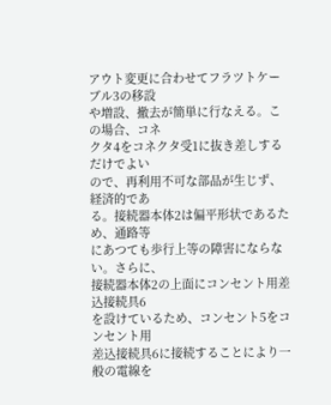アウト変更に合わせてフラツトケーブル3の移設
や増設、撤去が簡単に行なえる。この場合、コネ
クタ4をコネクタ受1に抜き差しするだけでよい
ので、再利用不可な部品が生じず、経済的であ
る。接続器本体2は偏平形状であるため、通路等
にあつても歩行上等の障害にならない。さらに、
接続器本体2の上面にコンセント用差込接続具6
を設けているため、コンセント5をコンセント用
差込接続具6に接続することにより一般の電線を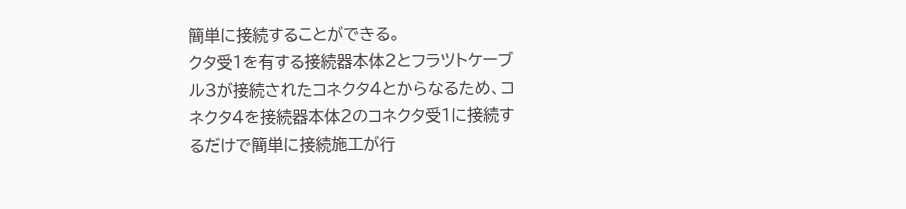簡単に接続することができる。
クタ受1を有する接続器本体2とフラツトケーブ
ル3が接続されたコネクタ4とからなるため、コ
ネクタ4を接続器本体2のコネクタ受1に接続す
るだけで簡単に接続施工が行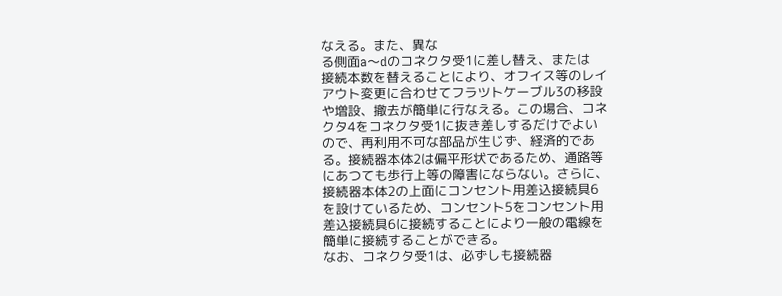なえる。また、異な
る側面a〜dのコネクタ受1に差し替え、または
接続本数を替えることにより、オフイス等のレイ
アウト変更に合わせてフラツトケーブル3の移設
や増設、撤去が簡単に行なえる。この場合、コネ
クタ4をコネクタ受1に抜き差しするだけでよい
ので、再利用不可な部品が生じず、経済的であ
る。接続器本体2は偏平形状であるため、通路等
にあつても歩行上等の障害にならない。さらに、
接続器本体2の上面にコンセント用差込接続具6
を設けているため、コンセント5をコンセント用
差込接続具6に接続することにより一般の電線を
簡単に接続することができる。
なお、コネクタ受1は、必ずしも接続器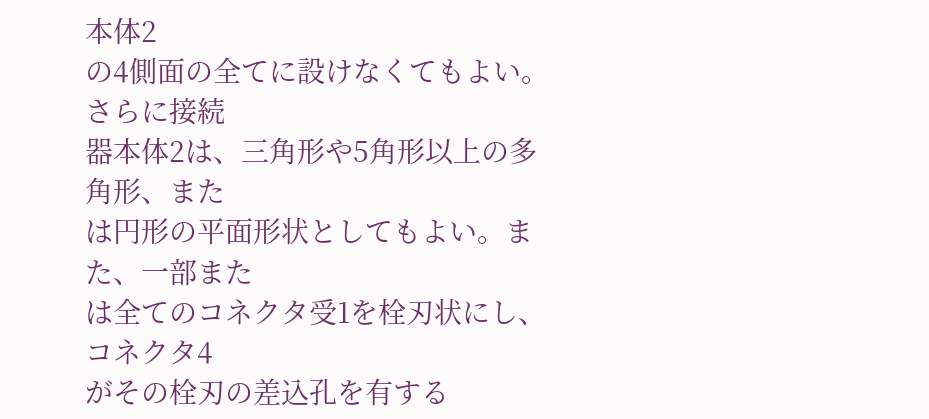本体2
の4側面の全てに設けなくてもよい。さらに接続
器本体2は、三角形や5角形以上の多角形、また
は円形の平面形状としてもよい。また、一部また
は全てのコネクタ受1を栓刃状にし、コネクタ4
がその栓刃の差込孔を有する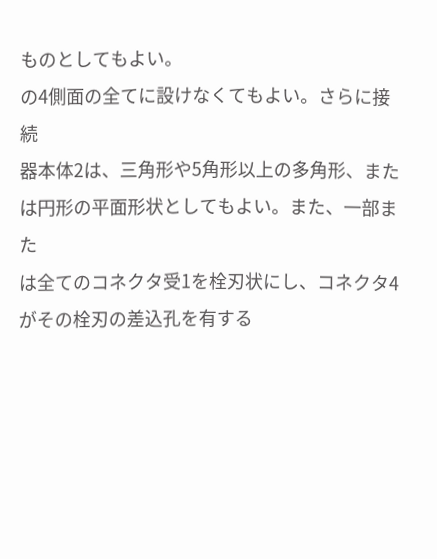ものとしてもよい。
の4側面の全てに設けなくてもよい。さらに接続
器本体2は、三角形や5角形以上の多角形、また
は円形の平面形状としてもよい。また、一部また
は全てのコネクタ受1を栓刃状にし、コネクタ4
がその栓刃の差込孔を有する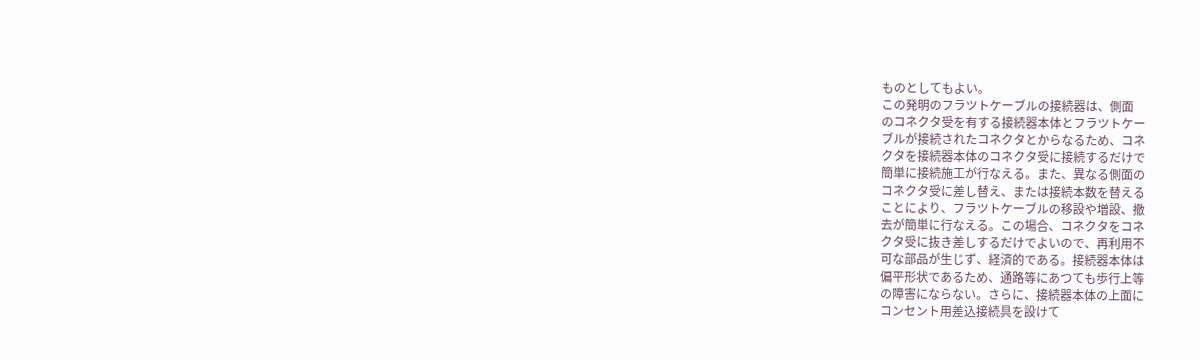ものとしてもよい。
この発明のフラツトケーブルの接続器は、側面
のコネクタ受を有する接続器本体とフラツトケー
ブルが接続されたコネクタとからなるため、コネ
クタを接続器本体のコネクタ受に接続するだけで
簡単に接続施工が行なえる。また、異なる側面の
コネクタ受に差し替え、または接続本数を替える
ことにより、フラツトケーブルの移設や増設、撤
去が簡単に行なえる。この場合、コネクタをコネ
クタ受に抜き差しするだけでよいので、再利用不
可な部品が生じず、経済的である。接続器本体は
偏平形状であるため、通路等にあつても歩行上等
の障害にならない。さらに、接続器本体の上面に
コンセント用差込接続具を設けて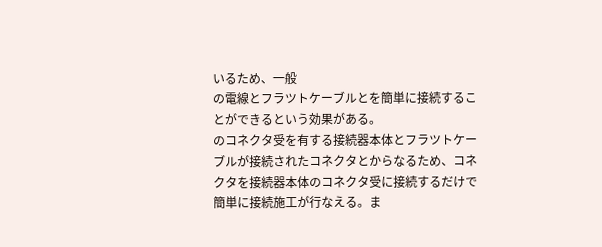いるため、一般
の電線とフラツトケーブルとを簡単に接続するこ
とができるという効果がある。
のコネクタ受を有する接続器本体とフラツトケー
ブルが接続されたコネクタとからなるため、コネ
クタを接続器本体のコネクタ受に接続するだけで
簡単に接続施工が行なえる。ま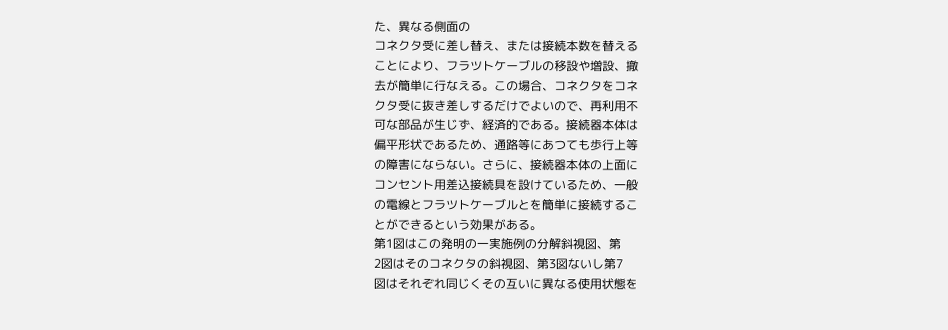た、異なる側面の
コネクタ受に差し替え、または接続本数を替える
ことにより、フラツトケーブルの移設や増設、撤
去が簡単に行なえる。この場合、コネクタをコネ
クタ受に抜き差しするだけでよいので、再利用不
可な部品が生じず、経済的である。接続器本体は
偏平形状であるため、通路等にあつても歩行上等
の障害にならない。さらに、接続器本体の上面に
コンセント用差込接続具を設けているため、一般
の電線とフラツトケーブルとを簡単に接続するこ
とができるという効果がある。
第1図はこの発明の一実施例の分解斜視図、第
2図はそのコネクタの斜視図、第3図ないし第7
図はそれぞれ同じくその互いに異なる使用状態を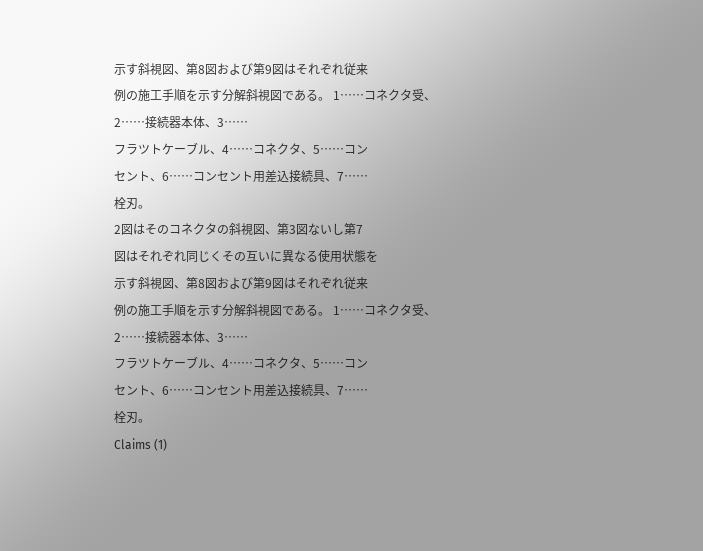示す斜視図、第8図および第9図はそれぞれ従来
例の施工手順を示す分解斜視図である。 1……コネクタ受、2……接続器本体、3……
フラツトケーブル、4……コネクタ、5……コン
セント、6……コンセント用差込接続具、7……
栓刃。
2図はそのコネクタの斜視図、第3図ないし第7
図はそれぞれ同じくその互いに異なる使用状態を
示す斜視図、第8図および第9図はそれぞれ従来
例の施工手順を示す分解斜視図である。 1……コネクタ受、2……接続器本体、3……
フラツトケーブル、4……コネクタ、5……コン
セント、6……コンセント用差込接続具、7……
栓刃。
Claims (1)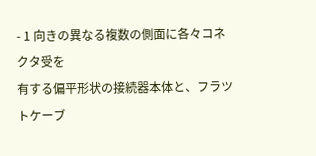- 1 向きの異なる複数の側面に各々コネクタ受を
有する偏平形状の接続器本体と、フラツトケーブ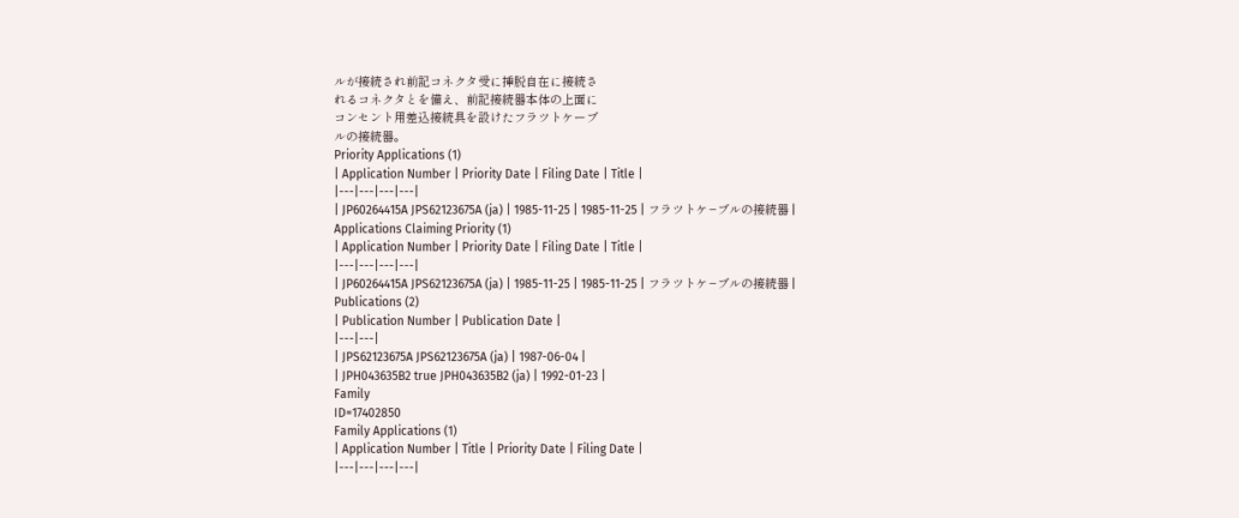ルが接続され前記コネクタ受に挿脱自在に接続さ
れるコネクタとを備え、前記接続器本体の上面に
コンセント用差込接続具を設けたフラツトケーブ
ルの接続器。
Priority Applications (1)
| Application Number | Priority Date | Filing Date | Title |
|---|---|---|---|
| JP60264415A JPS62123675A (ja) | 1985-11-25 | 1985-11-25 | フラツトケ−ブルの接続器 |
Applications Claiming Priority (1)
| Application Number | Priority Date | Filing Date | Title |
|---|---|---|---|
| JP60264415A JPS62123675A (ja) | 1985-11-25 | 1985-11-25 | フラツトケ−ブルの接続器 |
Publications (2)
| Publication Number | Publication Date |
|---|---|
| JPS62123675A JPS62123675A (ja) | 1987-06-04 |
| JPH043635B2 true JPH043635B2 (ja) | 1992-01-23 |
Family
ID=17402850
Family Applications (1)
| Application Number | Title | Priority Date | Filing Date |
|---|---|---|---|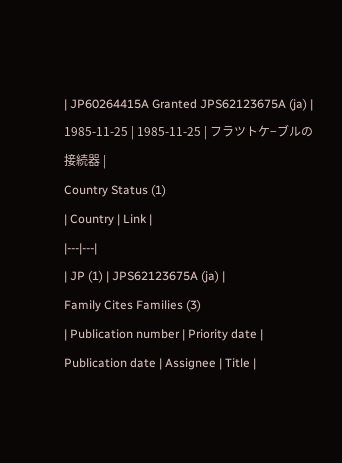| JP60264415A Granted JPS62123675A (ja) | 1985-11-25 | 1985-11-25 | フラツトケ−ブルの接続器 |
Country Status (1)
| Country | Link |
|---|---|
| JP (1) | JPS62123675A (ja) |
Family Cites Families (3)
| Publication number | Priority date | Publication date | Assignee | Title |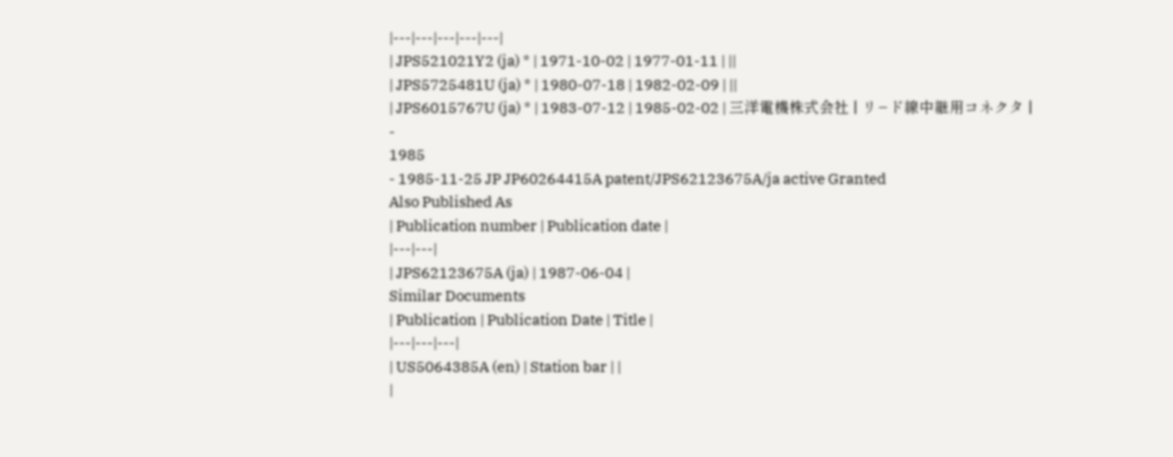|---|---|---|---|---|
| JPS521021Y2 (ja) * | 1971-10-02 | 1977-01-11 | ||
| JPS5725481U (ja) * | 1980-07-18 | 1982-02-09 | ||
| JPS6015767U (ja) * | 1983-07-12 | 1985-02-02 | 三洋電機株式会社 | リ−ド線中継用コネクタ |
-
1985
- 1985-11-25 JP JP60264415A patent/JPS62123675A/ja active Granted
Also Published As
| Publication number | Publication date |
|---|---|
| JPS62123675A (ja) | 1987-06-04 |
Similar Documents
| Publication | Publication Date | Title |
|---|---|---|
| US5064385A (en) | Station bar | |
|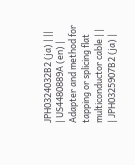JPH0324032B2 (ja) | ||
| US4480889A (en) | Adapter and method for tapping or splicing flat multiconductor cable | |
| JPH0325907B2 (ja) |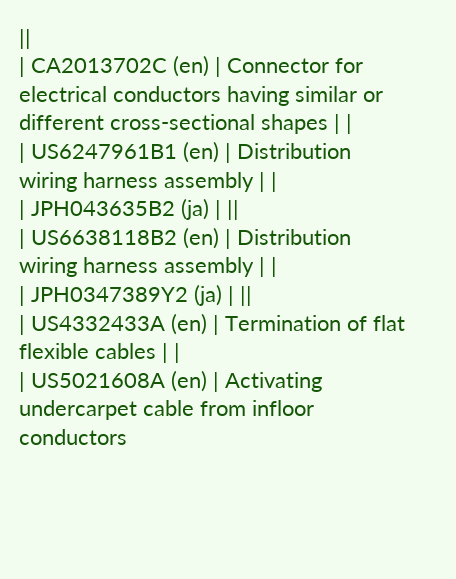||
| CA2013702C (en) | Connector for electrical conductors having similar or different cross-sectional shapes | |
| US6247961B1 (en) | Distribution wiring harness assembly | |
| JPH043635B2 (ja) | ||
| US6638118B2 (en) | Distribution wiring harness assembly | |
| JPH0347389Y2 (ja) | ||
| US4332433A (en) | Termination of flat flexible cables | |
| US5021608A (en) | Activating undercarpet cable from infloor conductors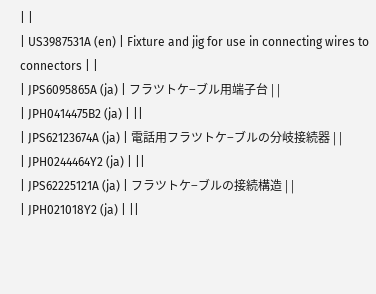| |
| US3987531A (en) | Fixture and jig for use in connecting wires to connectors | |
| JPS6095865A (ja) | フラツトケ−ブル用端子台 | |
| JPH0414475B2 (ja) | ||
| JPS62123674A (ja) | 電話用フラツトケ−ブルの分岐接続器 | |
| JPH0244464Y2 (ja) | ||
| JPS62225121A (ja) | フラツトケ−ブルの接続構造 | |
| JPH021018Y2 (ja) | ||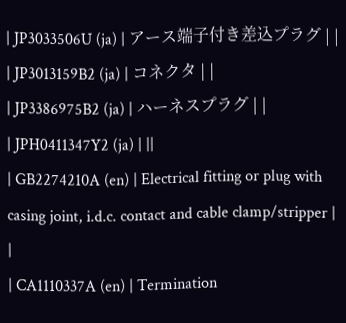| JP3033506U (ja) | アース端子付き差込プラグ | |
| JP3013159B2 (ja) | コネクタ | |
| JP3386975B2 (ja) | ハーネスプラグ | |
| JPH0411347Y2 (ja) | ||
| GB2274210A (en) | Electrical fitting or plug with casing joint, i.d.c. contact and cable clamp/stripper | |
| CA1110337A (en) | Termination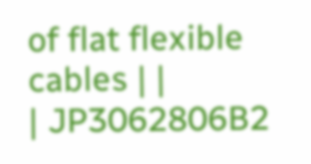of flat flexible cables | |
| JP3062806B2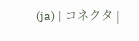(ja) | コネクタ |